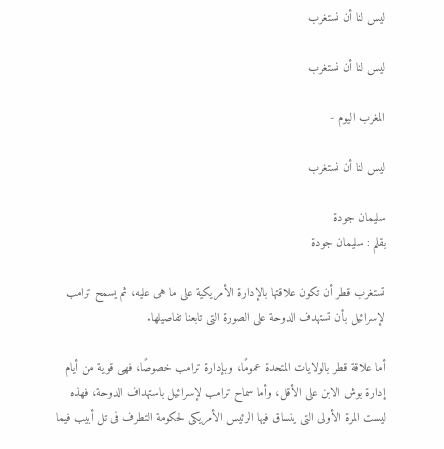ليس لنا أن نستغرب

ليس لنا أن نستغرب

المغرب اليوم -

ليس لنا أن نستغرب

سليمان جودة
بقلم : سليمان جودة

تستغرب قطر أن تكون علاقتها بالإدارة الأمريكية على ما هى عليه، ثم يسمح ترامب لإسرائيل بأن تستهدف الدوحة على الصورة التى تابعنا تفاصيلها.

أما علاقة قطر بالولايات المتحدة عمومًا، وبإدارة ترامب خصوصًا، فهى قوية من أيام إدارة بوش الابن على الأقل، وأما سماح ترامب لإسرائيل باستهداف الدوحة، فهذه ليست المرة الأولى التى ينساق فيها الرئيس الأمريكى لحكومة التطرف فى تل أبيب فيما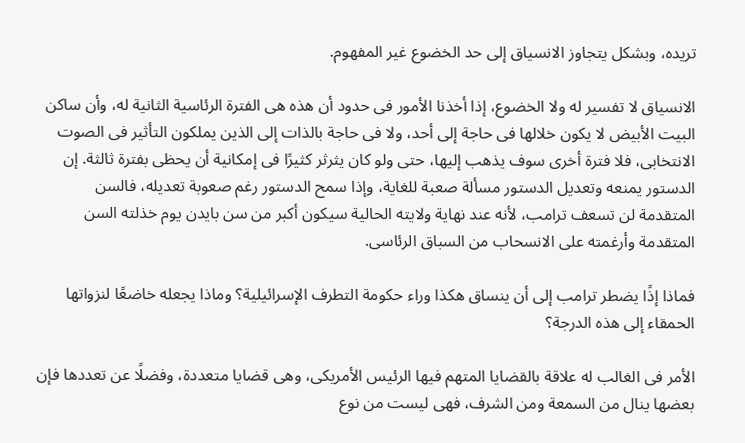تريده، وبشكل يتجاوز الانسياق إلى حد الخضوع غير المفهوم.

الانسياق لا تفسير له ولا الخضوع، إذا أخذنا الأمور فى حدود أن هذه هى الفترة الرئاسية الثانية له، وأن ساكن البيت الأبيض لا يكون خلالها فى حاجة إلى أحد، ولا فى حاجة بالذات إلى الذين يملكون التأثير فى الصوت الانتخابى، فلا فترة أخرى سوف يذهب إليها، حتى ولو كان يثرثر كثيرًا فى إمكانية أن يحظى بفترة ثالثة. إن الدستور يمنعه وتعديل الدستور مسألة صعبة للغاية، وإذا سمح الدستور رغم صعوبة تعديله، فالسن المتقدمة لن تسعف ترامب، لأنه عند نهاية ولايته الحالية سيكون أكبر من سن بايدن يوم خذلته السن المتقدمة وأرغمته على الانسحاب من السباق الرئاسى.

فماذا إذًا يضطر ترامب إلى أن ينساق هكذا وراء حكومة التطرف الإسرائيلية؟ وماذا يجعله خاضعًا لنزواتها الحمقاء إلى هذه الدرجة؟

الأمر فى الغالب له علاقة بالقضايا المتهم فيها الرئيس الأمريكى، وهى قضايا متعددة، وفضلًا عن تعددها فإن بعضها ينال من السمعة ومن الشرف، فهى ليست من نوع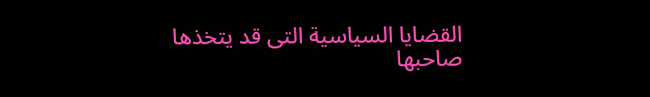القضايا السياسية التى قد يتخذها صاحبها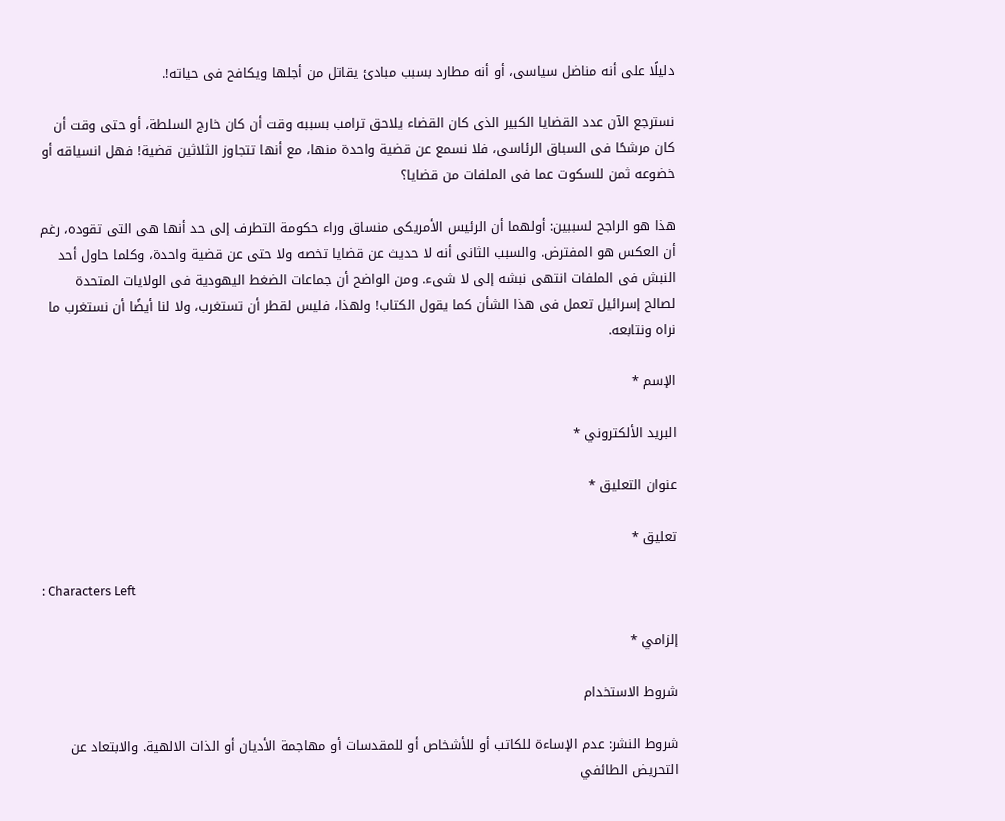دليلًا على أنه مناضل سياسى، أو أنه مطارد بسبب مبادئ يقاتل من أجلها ويكافح فى حياته!.

نسترجع الآن عدد القضايا الكبير الذى كان القضاء يلاحق ترامب بسببه وقت أن كان خارج السلطة، أو حتى وقت أن كان مرشحًا فى السباق الرئاسى، فلا نسمع عن قضية واحدة منها، مع أنها تتجاوز الثلاثين قضية! فهل انسياقه أو خضوعه ثمن للسكوت عما فى الملفات من قضايا؟

هذا هو الراجح لسببين: أولهما أن الرئيس الأمريكى منساق وراء حكومة التطرف إلى حد أنها هى التى تقوده، رغم أن العكس هو المفترض. والسبب الثانى أنه لا حديث عن قضايا تخصه ولا حتى عن قضية واحدة، وكلما حاول أحد النبش فى الملفات انتهى نبشه إلى لا شىء. ومن الواضح أن جماعات الضغط اليهودية فى الولايات المتحدة لصالح إسرائيل تعمل فى هذا الشأن كما يقول الكتاب! ولهذا، فليس لقطر أن تستغرب، ولا لنا أيضًا أن نستغرب ما نراه ونتابعه.

الإسم *

البريد الألكتروني *

عنوان التعليق *

تعليق *

: Characters Left

إلزامي *

شروط الاستخدام

شروط النشر: عدم الإساءة للكاتب أو للأشخاص أو للمقدسات أو مهاجمة الأديان أو الذات الالهية. والابتعاد عن التحريض الطائفي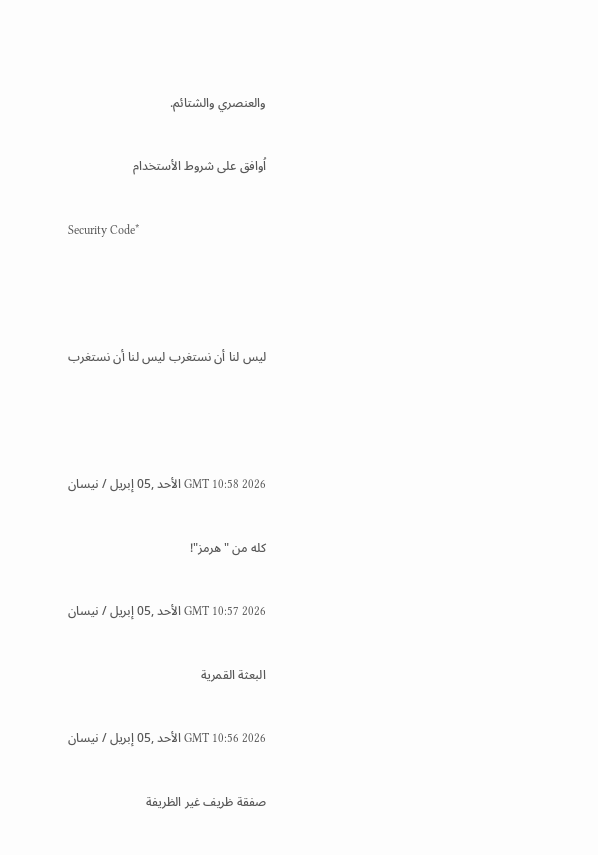والعنصري والشتائم.

اُوافق على شروط الأستخدام

Security Code*



ليس لنا أن نستغرب ليس لنا أن نستغرب



GMT 10:58 2026 الأحد ,05 إبريل / نيسان

كله من "هرمز"!

GMT 10:57 2026 الأحد ,05 إبريل / نيسان

البعثة القمرية

GMT 10:56 2026 الأحد ,05 إبريل / نيسان

صفقة ظريف غير الظريفة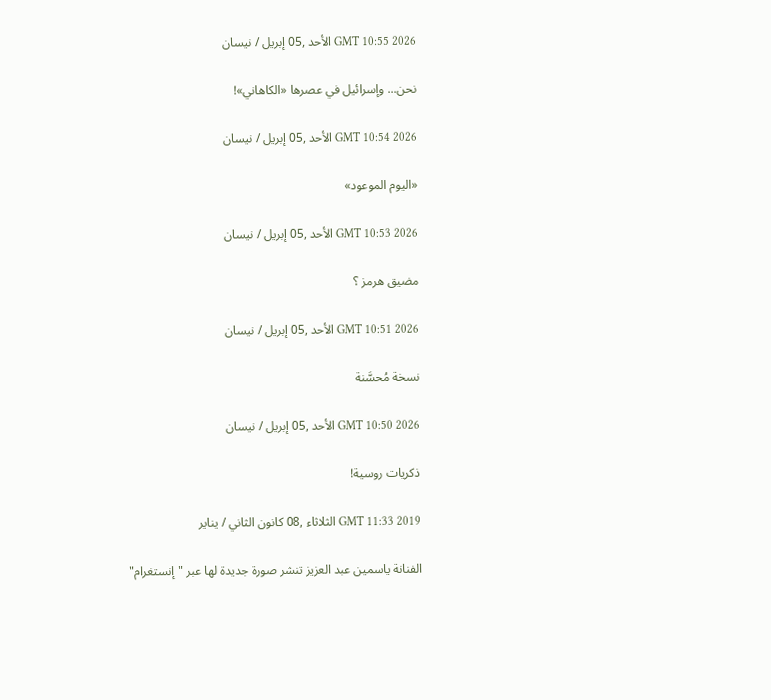GMT 10:55 2026 الأحد ,05 إبريل / نيسان

نحن... وإسرائيل في عصرها «الكاهاني»!

GMT 10:54 2026 الأحد ,05 إبريل / نيسان

«اليوم الموعود»

GMT 10:53 2026 الأحد ,05 إبريل / نيسان

مضيق هرمز ؟

GMT 10:51 2026 الأحد ,05 إبريل / نيسان

نسخة مُحسَّنة

GMT 10:50 2026 الأحد ,05 إبريل / نيسان

ذكريات روسية!

GMT 11:33 2019 الثلاثاء ,08 كانون الثاني / يناير

الفنانة ياسمين عبد العزيز تنشر صورة جديدة لها عبر "إنستغرام"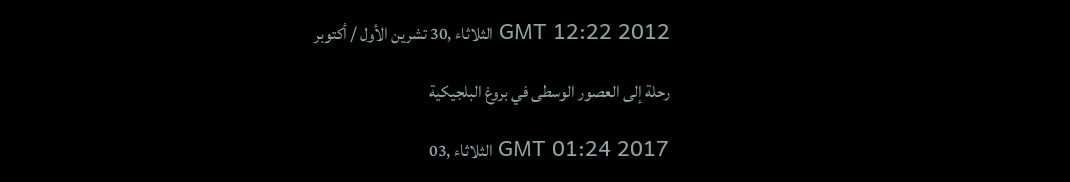GMT 12:22 2012 الثلاثاء ,30 تشرين الأول / أكتوبر

رحلة إلى العصور الوسطى في بروغ البلجيكية

GMT 01:24 2017 الثلاثاء ,03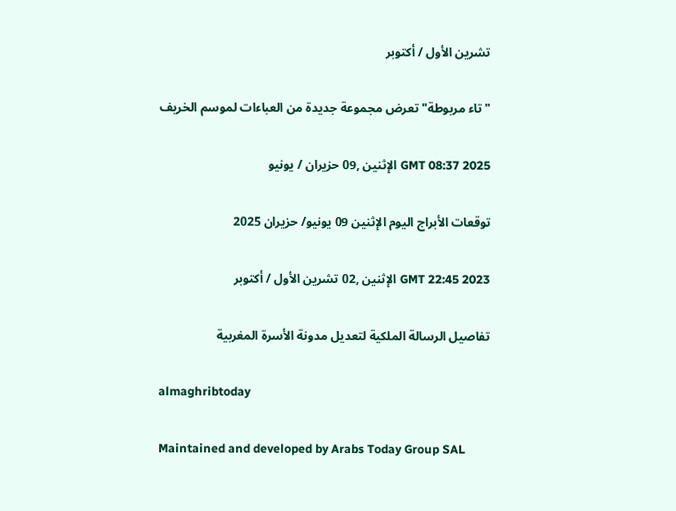تشرين الأول / أكتوبر

"تاء مربوطة" تعرض مجموعة جديدة من العباءات لموسم الخريف

GMT 08:37 2025 الإثنين ,09 حزيران / يونيو

توقعات الأبراج اليوم الإثنين 09 يونيو/ حزيران 2025

GMT 22:45 2023 الإثنين ,02 تشرين الأول / أكتوبر

تفاصيل الرسالة الملكية لتعديل مدونة الأسرة المغربية

almaghribtoday

Maintained and developed by Arabs Today Group SAL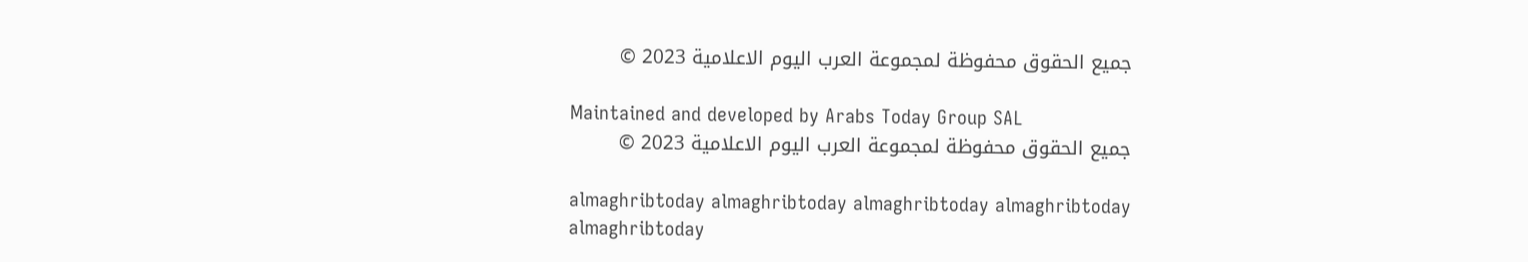جميع الحقوق محفوظة لمجموعة العرب اليوم الاعلامية 2023 ©

Maintained and developed by Arabs Today Group SAL
جميع الحقوق محفوظة لمجموعة العرب اليوم الاعلامية 2023 ©

almaghribtoday almaghribtoday almaghribtoday almaghribtoday
almaghribtoday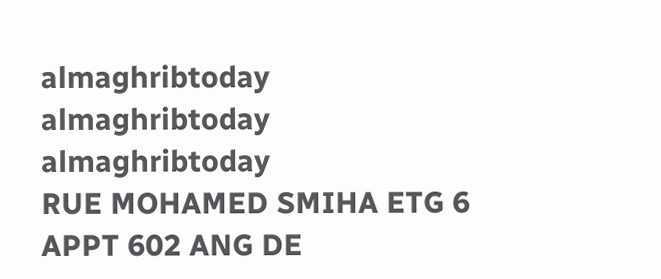almaghribtoday almaghribtoday
almaghribtoday
RUE MOHAMED SMIHA ETG 6 APPT 602 ANG DE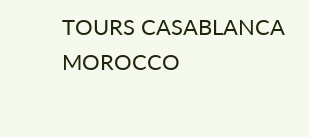TOURS CASABLANCA MOROCCO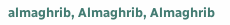almaghrib, Almaghrib, Almaghrib